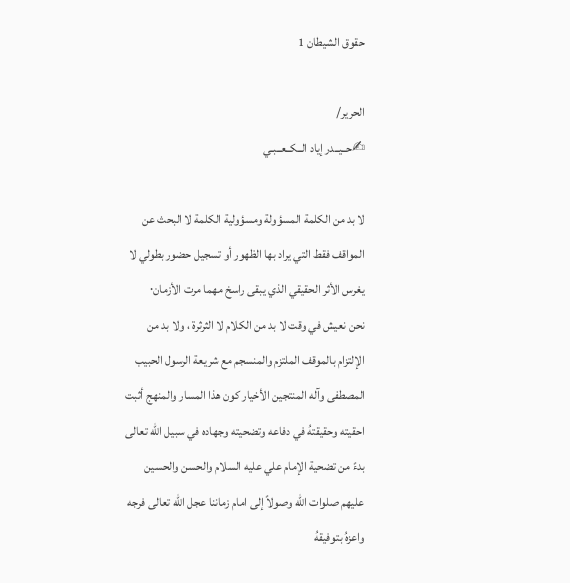حقوق الشيطان 1

الحرير/
✍حــيــدر إياد الــكــعــبـي

لا بد من الكلمة المسؤولة ومسؤولية الكلمة لا البحث عن المواقف فقط التي يراد بها الظهور أو تسجيل حضور بطولي لا يغرس الأثر الحقيقي الذي يبقى راسخ مهما مرت الأزمان٠
نحن نعيش في وقت لا بد من الكلام لا الثرثرة ، ولا بد من الإلتزام بالموقف الملتزم والمنسجم مع شريعة الرسول الحبيب المصطفى وآله المنتجين الأخيار كون هذا المسار والمنهج أثبت احقيته وحقيقتهُ في دفاعه وتضحيته وجهاده في سبيل الله تعالى بدءً من تضحية الإمام علي عليه السلام والحسن والحسين عليهم صلوات الله وصولاً إلى امام زماننا عجل الله تعالى فرجه واعزهُ بتوفيقهُ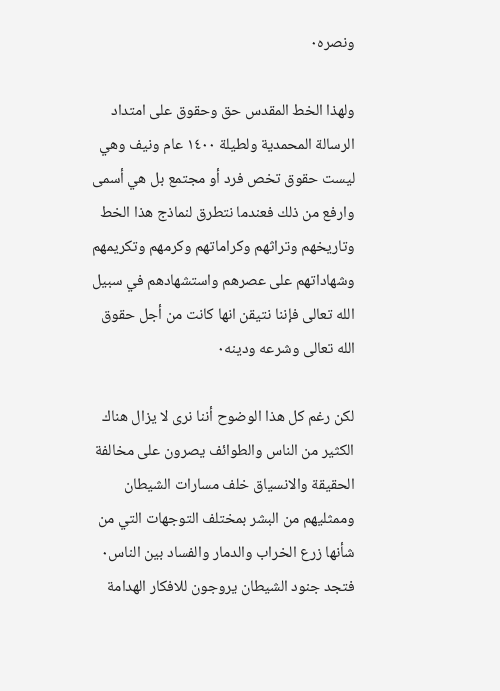ونصره٠

ولهذا الخط المقدس حق وحقوق على امتداد الرسالة المحمدية ولطيلة ١٤٠٠ عام ونيف وهي ليست حقوق تخص فرد أو مجتمع بل هي أسمى وارفع من ذلك فعندما نتطرق لنماذج هذا الخط وتاريخهم وتراثهم وكراماتهم وكرمهم وتكريمهم وشهاداتهم على عصرهم واستشهادهم في سبيل الله تعالى فإننا نتيقن انها كانت من أجل حقوق الله تعالى وشرعه ودينه٠

لكن رغم كل هذا الوضوح أننا نرى لا يزال هناك الكثير من الناس والطوائف يصرون على مخالفة الحقيقة والانسياق خلف مسارات الشيطان وممثليهم من البشر بمختلف التوجهات التي من شأنها زرع الخراب والدمار والفساد بين الناس٠
فتجد جنود الشيطان يروجون للافكار الهدامة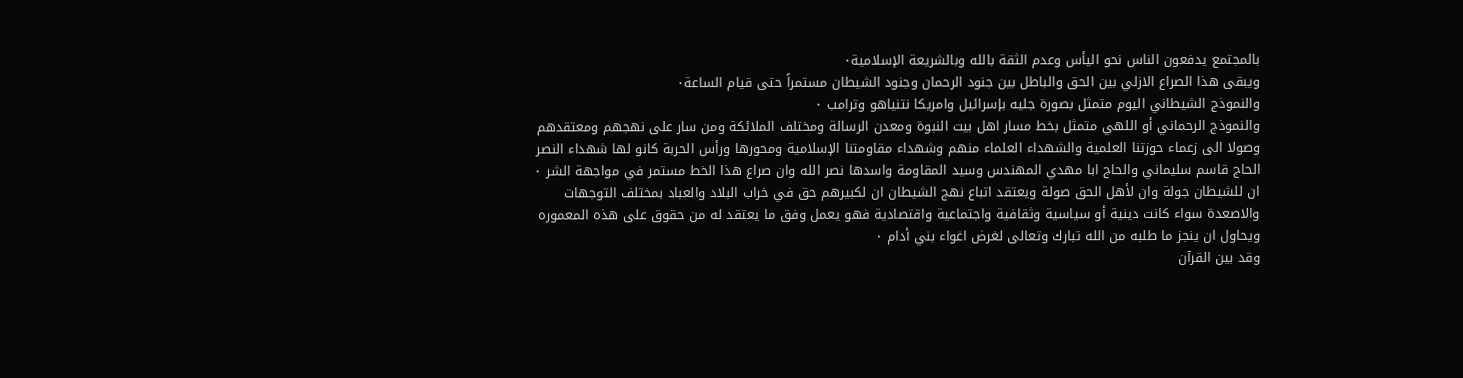بالمجتمع يدفعون الناس نحو اليأس وعدم الثقة بالله وبالشريعة الإسلامية٠
ويبقى هذا الصراع الازلي بين الحق والباطل بين جنود الرحمان وجنود الشيطان مستمراً حتى قيام الساعة٠
والنموذج الشيطاني اليوم متمثل بصورة جليه بإسرائيل وامريكا نتنياهو وترامب ٠
والنموذج الرحماني أو اللهي متمثل بخط مسار اهل بيت النبوة ومعدن الرسالة ومختلف الملائكة ومن سار على نهجهم ومعتقدهم وصولا الى زعماء حوزتنا العلمية والشهداء العلماء منهم وشهداء مقاومتنا الإسلامية ومحورها ورأس الحربة كانو لها شهداء النصر الحاج قاسم سليماني والحاج ابا مهدي المهندس وسيد المقاومة واسدها نصر الله وان صراع هذا الخط مستمر في مواجهة الشر ٠
ان للشيطان جولة وان لأهل الحق صولة ويعتقد اتباع نهج الشيطان ان لكبيرهم حق في خراب البلاد والعباد بمختلف التوجهات والاصعدة سواء كانت دينية أو سياسية وثقافية واجتماعية واقتصادية فهو يعمل وفق ما يعتقد له من حقوق على هذه المعموره ويحاول ان ينجز ما طلبه من الله تبارك وتعالى لغرض اغواء بني أدام ٠
وقد بين القرآن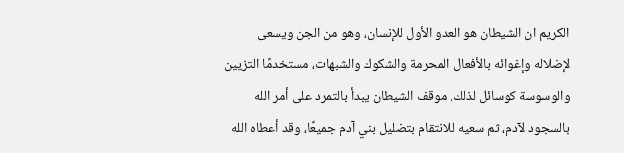الكريم ان الشيطان هو العدو الأول للإنسان، وهو من الجن ويسعى لإضلاله وإغوائه بالأفعال المحرمة والشكوك والشبهات، مستخدمًا التزيين والوسوسة كوسائل لذلك. موقف الشيطان يبدأ بالتمرد على أمر الله بالسجود لآدم، ثم سعيه للانتقام بتضليل بني آدم جميعًا، وقد أعطاه الله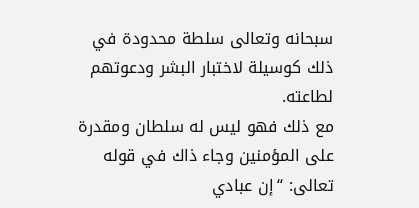سبحانه وتعالى سلطة محدودة في ذلك كوسيلة لاختبار البشر ودعوتهم لطاعته.
مع ذلك فهو ليس له سلطان ومقدرة على المؤمنين وجاء ذاك في قوله تعالى: “إن عبادي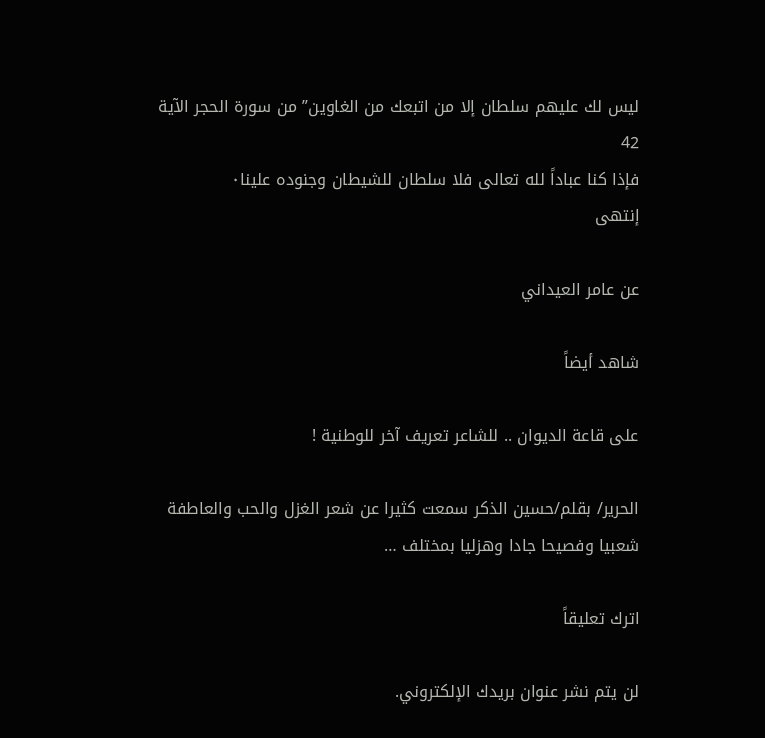ليس لك عليهم سلطان إلا من اتبعك من الغاوين” من سورة الحجر الآية 42
فإذا كنا عباداً لله تعالى فلا سلطان للشيطان وجنوده علينا٠
إنتهى

عن عامر العيداني

شاهد أيضاً

على قاعة الديوان .. للشاعر تعريف آخر للوطنية !

الحرير/ بقلم/حسين الذكر سمعت كثيرا عن شعر الغزل والحب والعاطفة شعبيا وفصيحا جادا وهزليا بمختلف …

اترك تعليقاً

لن يتم نشر عنوان بريدك الإلكتروني.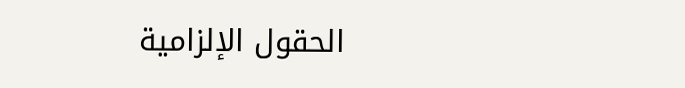الحقول الإلزامية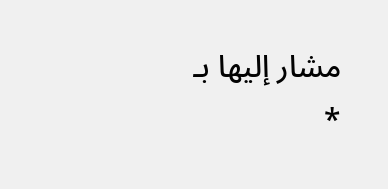مشار إليها بـ *